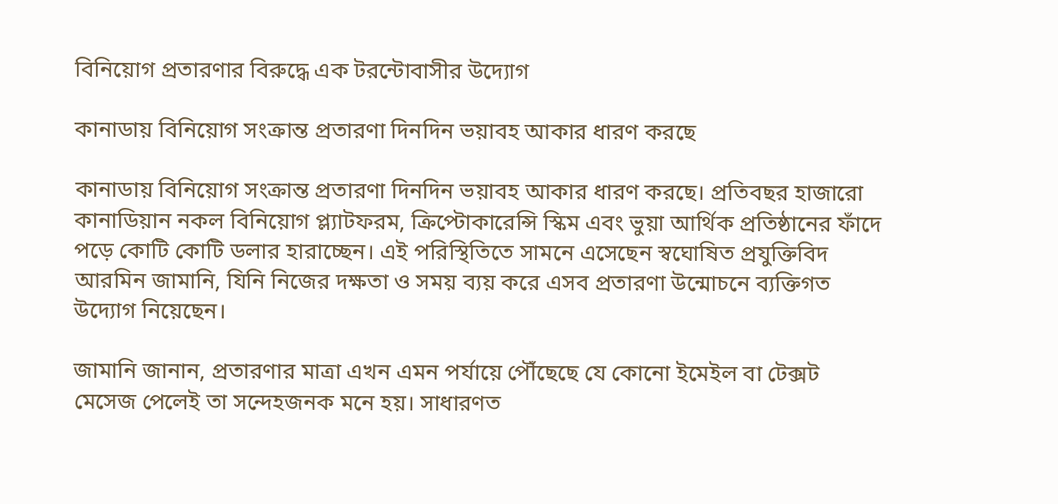বিনিয়োগ প্রতারণার বিরুদ্ধে এক টরন্টোবাসীর উদ্যোগ

কানাডায় বিনিয়োগ সংক্রান্ত প্রতারণা দিনদিন ভয়াবহ আকার ধারণ করছে

কানাডায় বিনিয়োগ সংক্রান্ত প্রতারণা দিনদিন ভয়াবহ আকার ধারণ করছে। প্রতিবছর হাজারো কানাডিয়ান নকল বিনিয়োগ প্ল্যাটফরম, ক্রিপ্টোকারেন্সি স্কিম এবং ভুয়া আর্থিক প্রতিষ্ঠানের ফাঁদে পড়ে কোটি কোটি ডলার হারাচ্ছেন। এই পরিস্থিতিতে সামনে এসেছেন স্বঘোষিত প্রযুক্তিবিদ আরমিন জামানি, যিনি নিজের দক্ষতা ও সময় ব্যয় করে এসব প্রতারণা উন্মোচনে ব্যক্তিগত উদ্যোগ নিয়েছেন।

জামানি জানান, প্রতারণার মাত্রা এখন এমন পর্যায়ে পৌঁছেছে যে কোনো ইমেইল বা টেক্সট মেসেজ পেলেই তা সন্দেহজনক মনে হয়। সাধারণত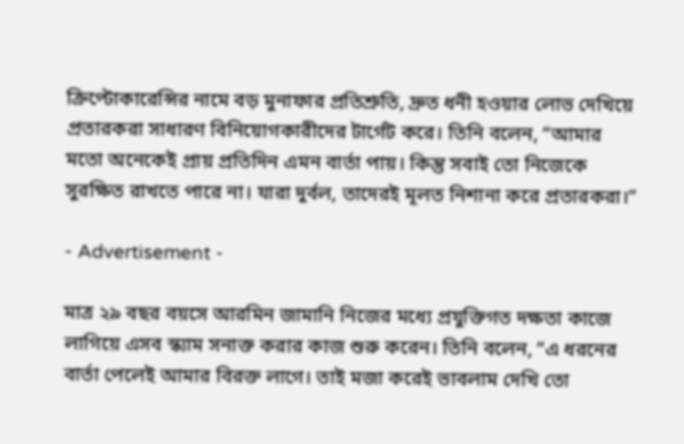ক্রিপ্টোকারেন্সির নামে বড় মুনাফার প্রতিশ্রুতি, দ্রুত ধনী হওয়ার লোভ দেখিয়ে প্রতারকরা সাধারণ বিনিয়োগকারীদের টার্গেট করে। তিনি বলেন, “আমার মতো অনেকেই প্রায় প্রতিদিন এমন বার্তা পায়। কিন্তু সবাই তো নিজেকে সুরক্ষিত রাখতে পারে না। যারা দুর্বল, তাদেরই মূলত নিশানা করে প্রতারকরা।”

- Advertisement -

মাত্র ২৯ বছর বয়সে আরমিন জামানি নিজের মধ্যে প্রযুক্তিগত দক্ষতা কাজে লাগিয়ে এসব স্ক্যাম সনাক্ত করার কাজ শুরু করেন। তিনি বলেন, “এ ধরনের বার্তা পেলেই আমার বিরক্ত লাগে। তাই মজা করেই ভাবলাম দেখি তো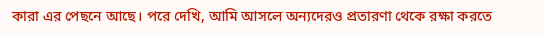কারা এর পেছনে আছে। পরে দেখি, আমি আসলে অন্যদেরও প্রতারণা থেকে রক্ষা করতে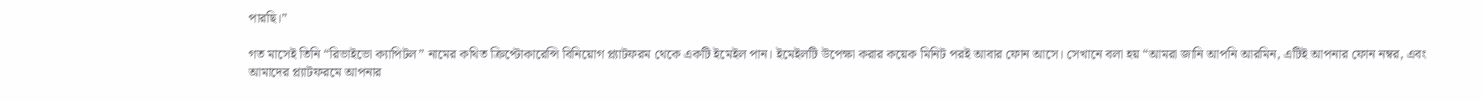পারছি।”

গত মাসেই তিনি “রিভাইভো ক্যাপিটল” নামের কথিত ক্রিপ্টোকারেন্সি বিনিয়োগ প্ল্যাটফরম থেকে একটি ইমেইল পান। ইমেইলটি উপেক্ষা করার কয়েক মিনিট পরই আবার ফোন আসে। সেখানে বলা হয় “আমরা জানি আপনি আরমিন, এটিই আপনার ফোন নম্বর, এবং আমাদের প্ল্যাটফরমে আপনার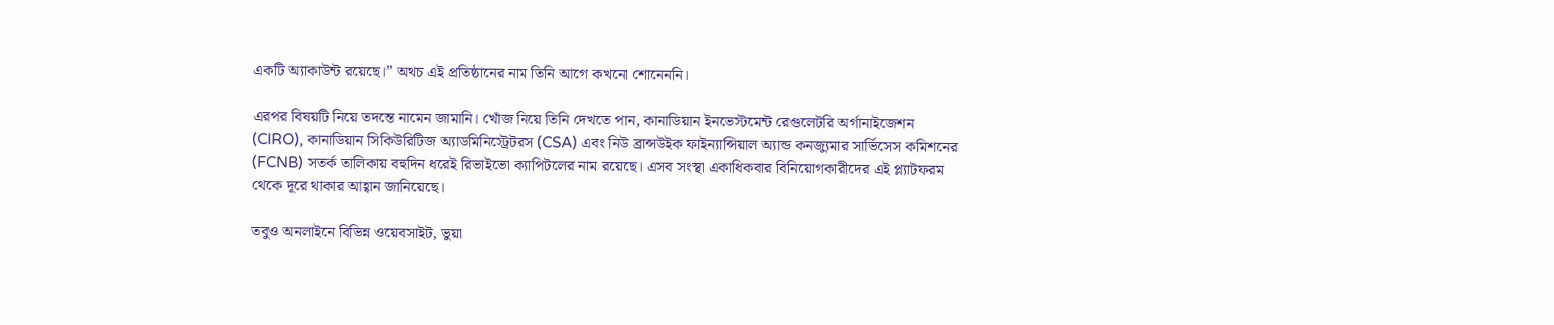একটি অ্যাকাউন্ট রয়েছে।” অথচ এই প্রতিষ্ঠানের নাম তিনি আগে কখনো শোনেননি।

এরপর বিষয়টি নিয়ে তদন্তে নামেন জামানি। খোঁজ নিয়ে তিনি দেখতে পান, কানাডিয়ান ইনভেস্টমেন্ট রেগুলেটরি অর্গানাইজেশন (CIRO), কানাডিয়ান সিকিউরিটিজ অ্যাডমিনিস্ট্রেটরস (CSA) এবং নিউ ব্রান্সউইক ফাইন্যান্সিয়াল অ্যান্ড কনজ্যুমার সার্ভিসেস কমিশনের (FCNB) সতর্ক তালিকায় বহুদিন ধরেই রিভাইভো ক্যাপিটলের নাম রয়েছে। এসব সংস্থা একাধিকবার বিনিয়োগকারীদের এই প্ল্যাটফরম থেকে দূরে থাকার আহ্বান জানিয়েছে।

তবুও অনলাইনে বিভিন্ন ওয়েবসাইট, ভুয়া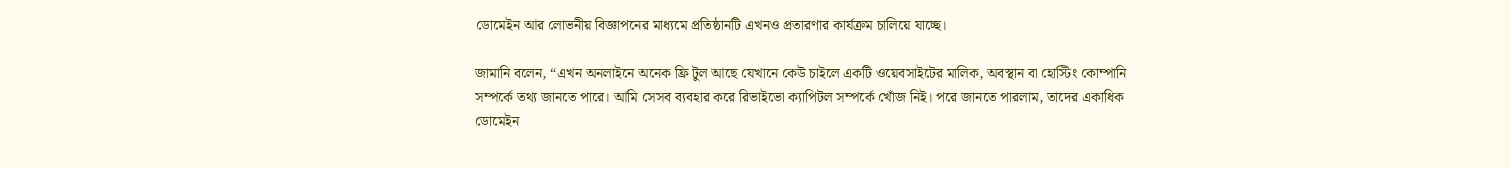ডোমেইন আর লোভনীয় বিজ্ঞাপনের মাধ্যমে প্রতিষ্ঠানটি এখনও প্রতারণার কার্যক্রম চালিয়ে যাচ্ছে।

জামানি বলেন, “এখন অনলাইনে অনেক ফ্রি টুল আছে যেখানে কেউ চাইলে একটি ওয়েবসাইটের মালিক, অবস্থান বা হোস্টিং কোম্পানি সম্পর্কে তথ্য জানতে পারে। আমি সেসব ব্যবহার করে রিভাইভো ক্যাপিটল সম্পর্কে খোঁজ নিই। পরে জানতে পারলাম, তাদের একাধিক ডোমেইন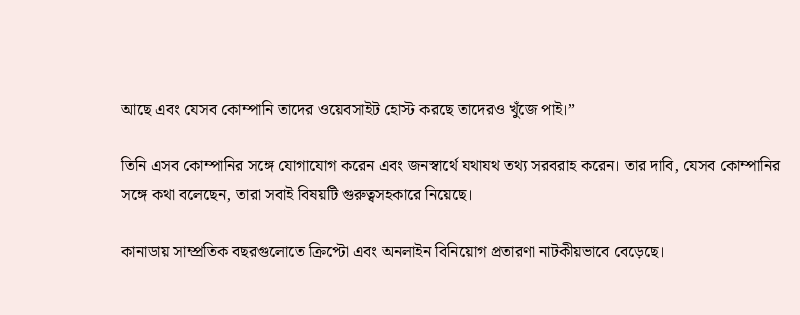আছে এবং যেসব কোম্পানি তাদের ওয়েবসাইট হোস্ট করছে তাদেরও খুঁজে পাই।”

তিনি এসব কোম্পানির সঙ্গে যোগাযোগ করেন এবং জনস্বার্থে যথাযথ তথ্য সরবরাহ করেন। তার দাবি, যেসব কোম্পানির সঙ্গে কথা বলেছেন, তারা সবাই বিষয়টি গুরুত্বসহকারে নিয়েছে।

কানাডায় সাম্প্রতিক বছরগুলোতে ক্রিপ্টো এবং অনলাইন বিনিয়োগ প্রতারণা নাটকীয়ভাবে বেড়েছে।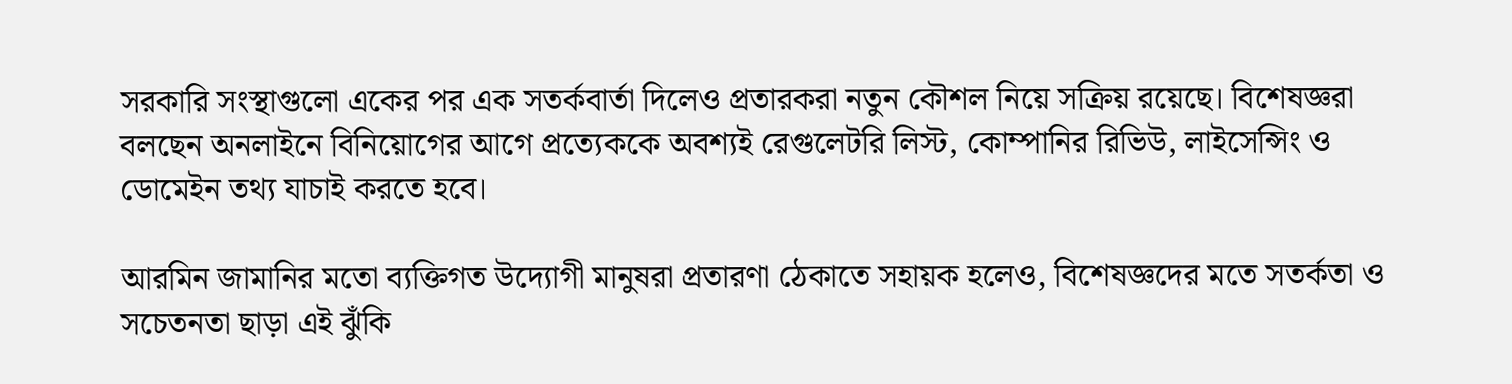সরকারি সংস্থাগুলো একের পর এক সতর্কবার্তা দিলেও প্রতারকরা নতুন কৌশল নিয়ে সক্রিয় রয়েছে। বিশেষজ্ঞরা বলছেন অনলাইনে বিনিয়োগের আগে প্রত্যেককে অবশ্যই রেগুলেটরি লিস্ট, কোম্পানির রিভিউ, লাইসেন্সিং ও ডোমেইন তথ্য যাচাই করতে হবে।

আরমিন জামানির মতো ব্যক্তিগত উদ্যোগী মানুষরা প্রতারণা ঠেকাতে সহায়ক হলেও, বিশেষজ্ঞদের মতে সতর্কতা ও সচেতনতা ছাড়া এই ঝুঁকি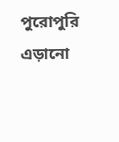পুরোপুরি এড়ানো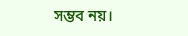সম্ভব নয়।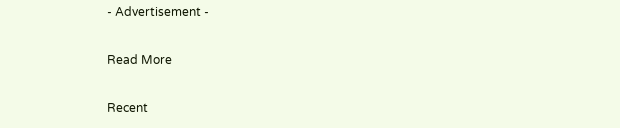- Advertisement -

Read More

Recent